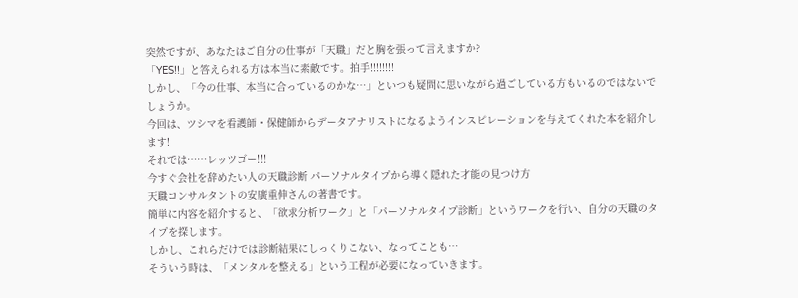突然ですが、あなたはご自分の仕事が「天職」だと胸を張って言えますか?
「YES!!」と答えられる方は本当に素敵です。拍手!!!!!!!!
しかし、「今の仕事、本当に合っているのかな…」といつも疑問に思いながら過ごしている方もいるのではないでしょうか。
今回は、ツシマを看護師・保健師からデータアナリストになるようインスピレーションを与えてくれた本を紹介します!
それでは……レッツゴー!!!
今すぐ会社を辞めたい人の天職診断 パーソナルタイプから導く隠れた才能の見つけ方
天職コンサルタントの安廣重伸さんの著書です。
簡単に内容を紹介すると、「欲求分析ワーク」と「パーソナルタイプ診断」というワークを行い、自分の天職のタイプを探します。
しかし、これらだけでは診断結果にしっくりこない、なってことも…
そういう時は、「メンタルを整える」という工程が必要になっていきます。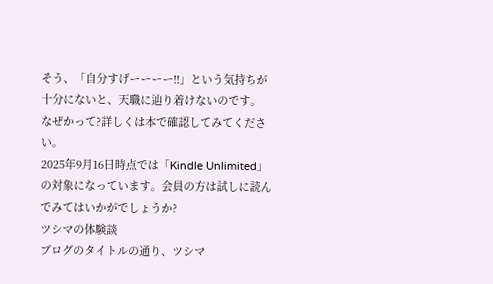そう、「自分すげーーーー!!」という気持ちが十分にないと、天職に辿り着けないのです。
なぜかって?詳しくは本で確認してみてください。
2025年9月16日時点では「Kindle Unlimited」の対象になっています。会員の方は試しに読んでみてはいかがでしょうか?
ツシマの体験談
ブログのタイトルの通り、ツシマ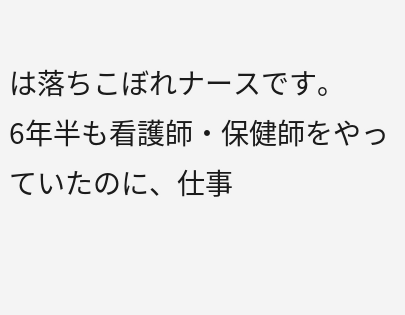は落ちこぼれナースです。
6年半も看護師・保健師をやっていたのに、仕事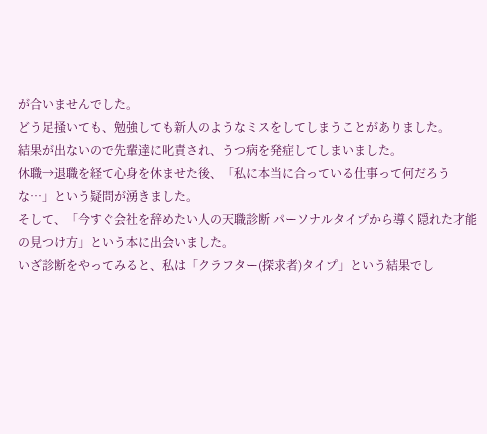が合いませんでした。
どう足掻いても、勉強しても新人のようなミスをしてしまうことがありました。
結果が出ないので先輩達に叱責され、うつ病を発症してしまいました。
休職→退職を経て心身を休ませた後、「私に本当に合っている仕事って何だろうな…」という疑問が湧きました。
そして、「今すぐ会社を辞めたい人の天職診断 パーソナルタイプから導く隠れた才能の見つけ方」という本に出会いました。
いざ診断をやってみると、私は「クラフター(探求者)タイプ」という結果でし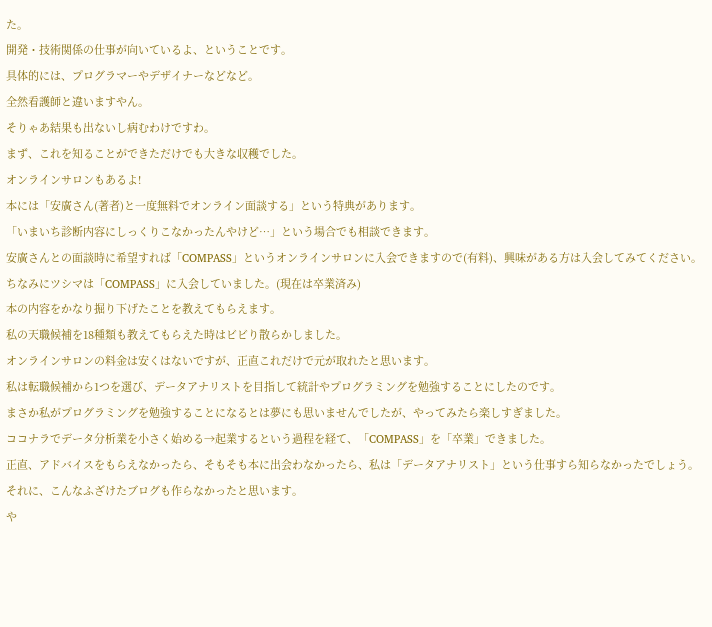た。
開発・技術関係の仕事が向いているよ、ということです。
具体的には、プログラマーやデザイナーなどなど。
全然看護師と違いますやん。
そりゃあ結果も出ないし病むわけですわ。
まず、これを知ることができただけでも大きな収穫でした。
オンラインサロンもあるよ!
本には「安廣さん(著者)と一度無料でオンライン面談する」という特典があります。
「いまいち診断内容にしっくりこなかったんやけど…」という場合でも相談できます。
安廣さんとの面談時に希望すれば「COMPASS」というオンラインサロンに入会できますので(有料)、興味がある方は入会してみてください。
ちなみにツシマは「COMPASS」に入会していました。(現在は卒業済み)
本の内容をかなり掘り下げたことを教えてもらえます。
私の天職候補を18種類も教えてもらえた時はビビり散らかしました。
オンラインサロンの料金は安くはないですが、正直これだけで元が取れたと思います。
私は転職候補から1つを選び、データアナリストを目指して統計やプログラミングを勉強することにしたのです。
まさか私がプログラミングを勉強することになるとは夢にも思いませんでしたが、やってみたら楽しすぎました。
ココナラでデータ分析業を小さく始める→起業するという過程を経て、「COMPASS」を「卒業」できました。
正直、アドバイスをもらえなかったら、そもそも本に出会わなかったら、私は「データアナリスト」という仕事すら知らなかったでしょう。
それに、こんなふざけたブログも作らなかったと思います。
や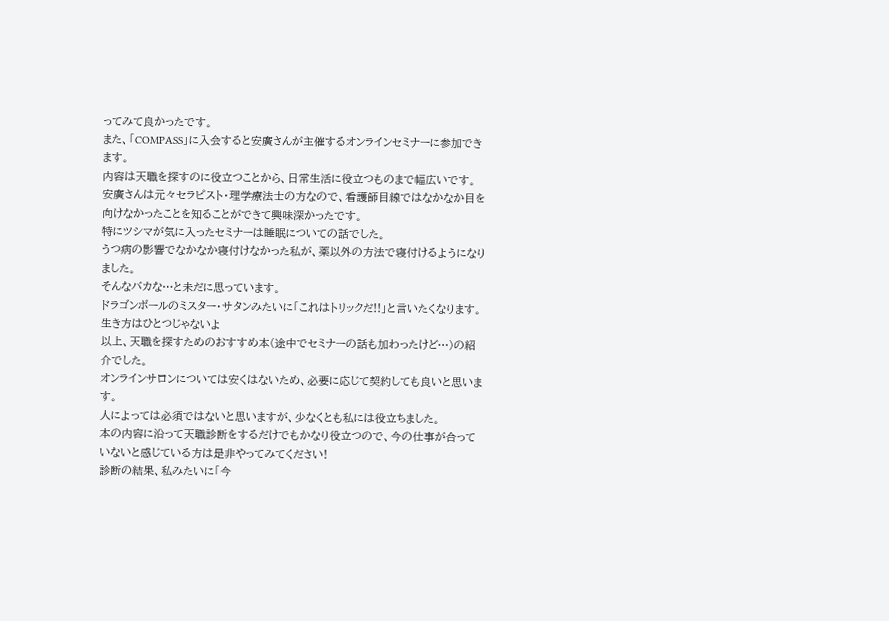ってみて良かったです。
また、「COMPASS」に入会すると安廣さんが主催するオンラインセミナーに参加できます。
内容は天職を探すのに役立つことから、日常生活に役立つものまで幅広いです。
安廣さんは元々セラピスト・理学療法士の方なので、看護師目線ではなかなか目を向けなかったことを知ることができて興味深かったです。
特にツシマが気に入ったセミナーは睡眠についての話でした。
うつ病の影響でなかなか寝付けなかった私が、薬以外の方法で寝付けるようになりました。
そんなバカな…と未だに思っています。
ドラゴンボールのミスター・サタンみたいに「これはトリックだ!!」と言いたくなります。
生き方はひとつじゃないよ
以上、天職を探すためのおすすめ本(途中でセミナーの話も加わったけど…)の紹介でした。
オンラインサロンについては安くはないため、必要に応じて契約しても良いと思います。
人によっては必須ではないと思いますが、少なくとも私には役立ちました。
本の内容に沿って天職診断をするだけでもかなり役立つので、今の仕事が合っていないと感じている方は是非やってみてください!
診断の結果、私みたいに「今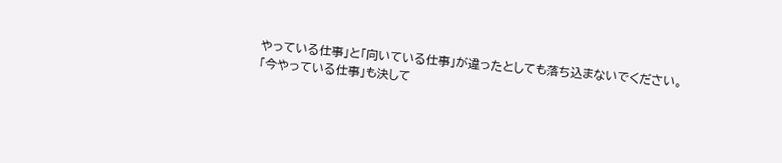やっている仕事」と「向いている仕事」が違ったとしても落ち込まないでください。
「今やっている仕事」も決して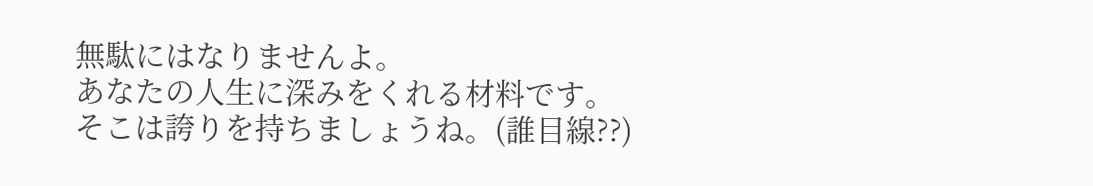無駄にはなりませんよ。
あなたの人生に深みをくれる材料です。
そこは誇りを持ちましょうね。(誰目線??)